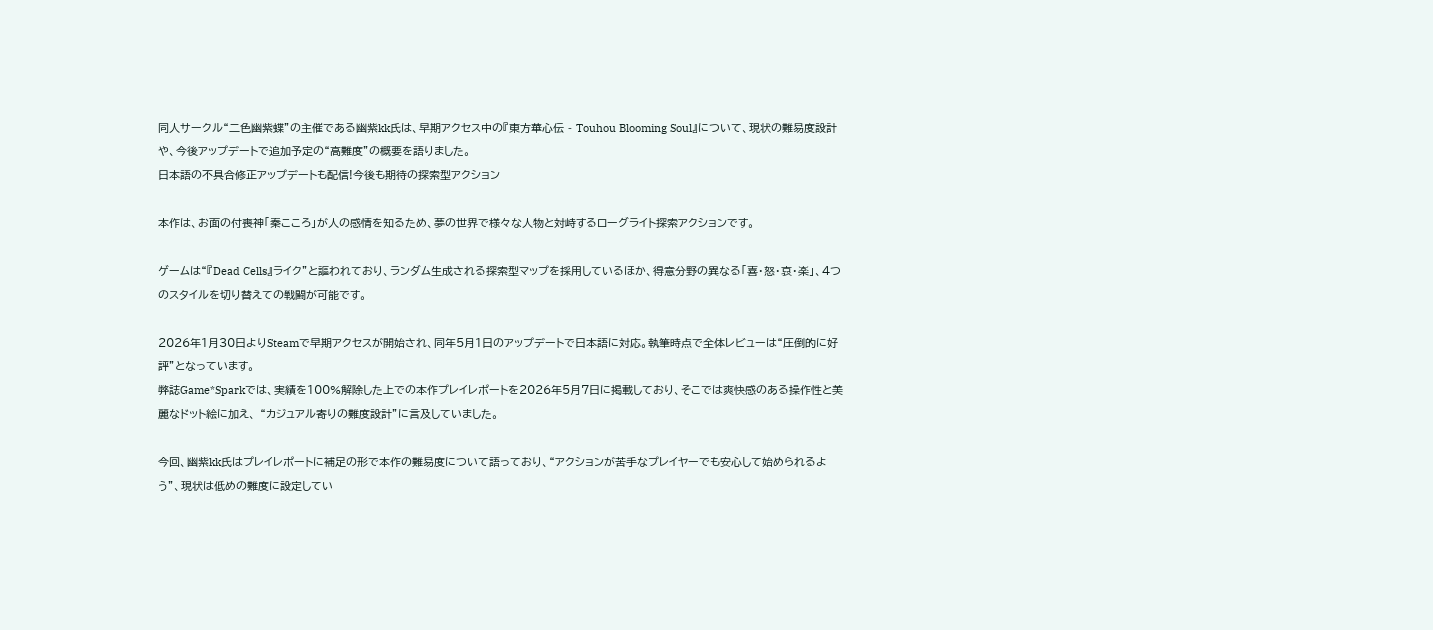同人サークル“二色幽紫蝶”の主催である幽紫kk氏は、早期アクセス中の『東方華心伝 - Touhou Blooming Soul』について、現状の難易度設計や、今後アップデートで追加予定の“高難度”の概要を語りました。
日本語の不具合修正アップデートも配信!今後も期待の探索型アクション

本作は、お面の付喪神「秦こころ」が人の感情を知るため、夢の世界で様々な人物と対峙するローグライト探索アクションです。

ゲームは“『Dead Cells』ライク”と謳われており、ランダム生成される探索型マップを採用しているほか、得意分野の異なる「喜・怒・哀・楽」、4つのスタイルを切り替えての戦闘が可能です。

2026年1月30日よりSteamで早期アクセスが開始され、同年5月1日のアップデートで日本語に対応。執筆時点で全体レビューは“圧倒的に好評”となっています。
弊誌Game*Sparkでは、実績を100%解除した上での本作プレイレポートを2026年5月7日に掲載しており、そこでは爽快感のある操作性と美麗なドット絵に加え、 “カジュアル寄りの難度設計”に言及していました。

今回、幽紫kk氏はプレイレポートに補足の形で本作の難易度について語っており、“アクションが苦手なプレイヤーでも安心して始められるよう”、現状は低めの難度に設定してい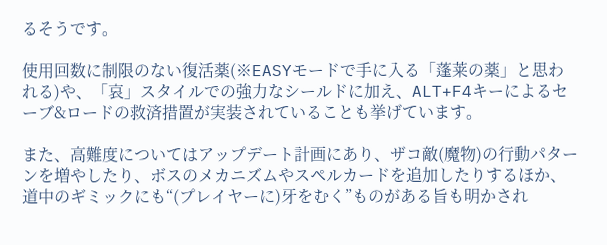るそうです。

使用回数に制限のない復活薬(※EASYモードで手に入る「蓬莱の薬」と思われる)や、「哀」スタイルでの強力なシールドに加え、ALT+F4キーによるセーブ&ロードの救済措置が実装されていることも挙げています。

また、高難度についてはアップデート計画にあり、ザコ敵(魔物)の行動パターンを増やしたり、ボスのメカニズムやスペルカードを追加したりするほか、道中のギミックにも“(プレイヤーに)牙をむく”ものがある旨も明かされ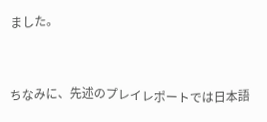ました。


ちなみに、先述のプレイレポートでは日本語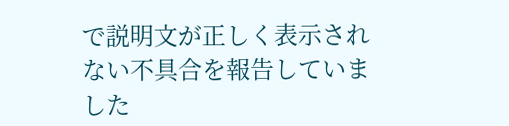で説明文が正しく表示されない不具合を報告していました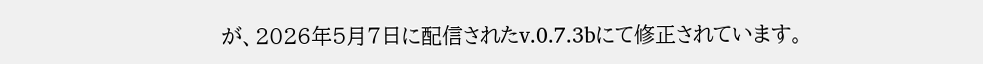が、2026年5月7日に配信されたv.0.7.3bにて修正されています。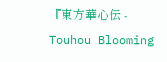『東方華心伝 - Touhou Blooming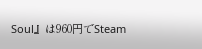Soul』は960円でSteam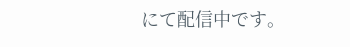にて配信中です。